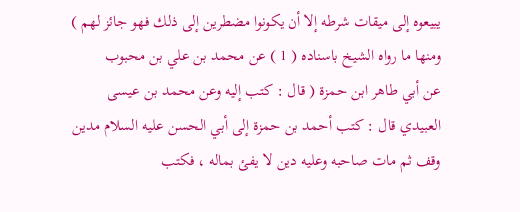يبيعوه إلى ميقات شرطه إلا أن يكونوا مضطرين إلى ذلك فهو جائز لهم )
ومنها ما رواه الشيخ باسناده ( 1 ) عن محمد بن علي بن محبوب
عن أبي طاهر ابن حمزة ( قال : كتب إليه وعن محمد بن عيسى
العبيدي قال : كتب أحمد بن حمزة إلى أبي الحسن عليه السلام مدين
وقف ثم مات صاحبه وعليه دين لا يفئ بماله ، فكتب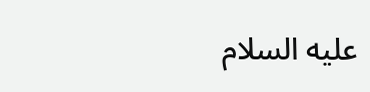عليه السلام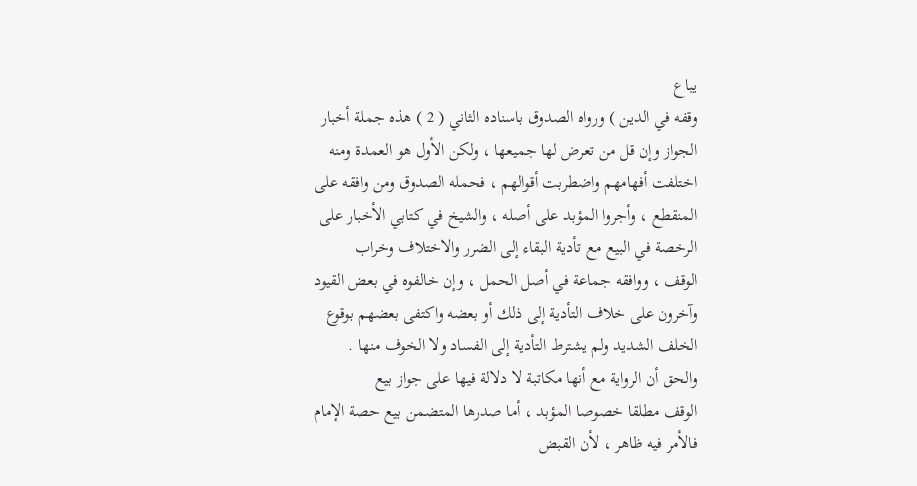يباع
وقفه في الدين ) ورواه الصدوق باسناده الثاني ( 2 ) هذه جملة أخبار
الجواز وإن قل من تعرض لها جميعها ، ولكن الأول هو العمدة ومنه
اختلفت أفهامهم واضطربت أقوالهم ، فحمله الصدوق ومن وافقه على
المنقطع ، وأجروا المؤبد على أصله ، والشيخ في كتابي الأخبار على
الرخصة في البيع مع تأدية البقاء إلى الضرر والاختلاف وخراب
الوقف ، ووافقه جماعة في أصل الحمل ، وإن خالفوه في بعض القيود
وآخرون على خلاف التأدية إلى ذلك أو بعضه واكتفى بعضهم بوقوع
الخلف الشديد ولم يشترط التأدية إلى الفساد ولا الخوف منها .
والحق أن الرواية مع أنها مكاتبة لا دلالة فيها على جواز بيع
الوقف مطلقا خصوصا المؤبد ، أما صدرها المتضمن بيع حصة الإمام
فالأمر فيه ظاهر ، لأن القبض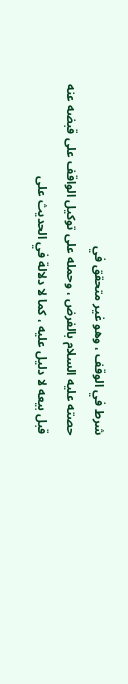شرط في الوقف ، وهو غير متحقق في
حصته عليه السلام بالفرض ، وحمله على توكيل الواقف على قبضه عنه
قبل بيعه لا دليل عليه ، كما لا دلالة في الحديث على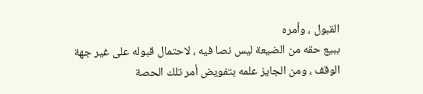القبول ، وأمره
ببيع حقه من الضيعة ليس نصا فيه ، لاحتمال قبوله على غير جهة
الوقف ، ومن الجايز علمه بتفويض أمر تلك الحصة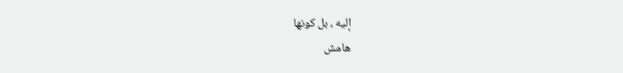إليه ، بل كونها
هامش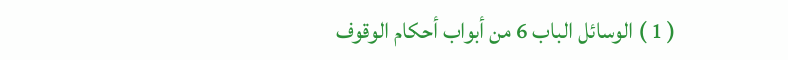( 1 ) الوسائل الباب 6 من أبواب أحكام الوقوف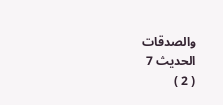والصدقات
الحديث 7
( 2 )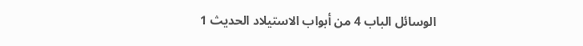الوسائل الباب 4 من أبواب الاستيلاد الحديث 1